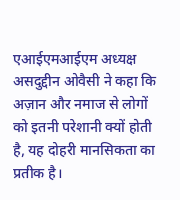एआईएमआईएम अध्यक्ष असदुद्दीन ओवैसी ने कहा कि अज़ान और नमाज से लोगों को इतनी परेशानी क्यों होती है, यह दोहरी मानसिकता का प्रतीक है।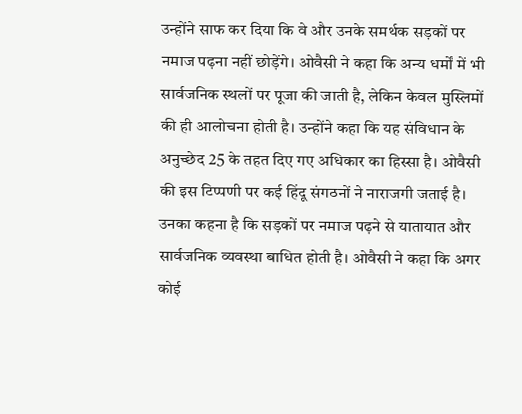उन्होंने साफ कर दिया कि वे और उनके समर्थक सड़कों पर नमाज पढ़ना नहीं छोड़ेंगे। ओवैसी ने कहा कि अन्य धर्मों में भी सार्वजनिक स्थलों पर पूजा की जाती है, लेकिन केवल मुस्लिमों की ही आलोचना होती है। उन्होंने कहा कि यह संविधान के अनुच्छेद 25 के तहत दिए गए अधिकार का हिस्सा है। ओवैसी की इस टिप्पणी पर कई हिंदू संगठनों ने नाराजगी जताई है। उनका कहना है कि सड़कों पर नमाज पढ़ने से यातायात और सार्वजनिक व्यवस्था बाधित होती है। ओवैसी ने कहा कि अगर कोई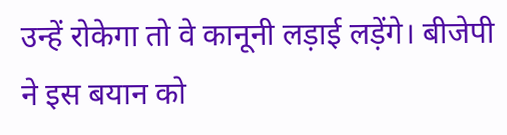उन्हें रोकेगा तो वे कानूनी लड़ाई लड़ेंगे। बीजेपी ने इस बयान को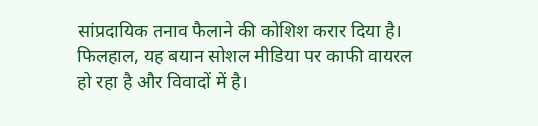सांप्रदायिक तनाव फैलाने की कोशिश करार दिया है। फिलहाल, यह बयान सोशल मीडिया पर काफी वायरल हो रहा है और विवादों में है।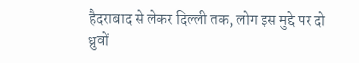हैदराबाद से लेकर दिल्ली तक, लोग इस मुद्दे पर दो ध्रुवों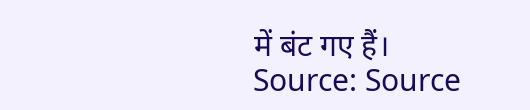में बंट गए हैं।
Source: Source